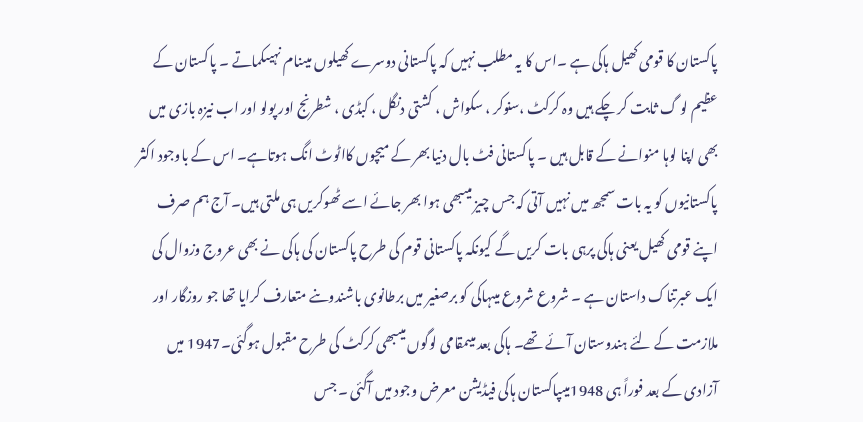پاکستان کا قومی کھیل ہاکی ہے ۔اس کا یہ مطلب نہیں کہ پاکستانی دوسرے کھیلوں میںنام نہیںکماتے ۔ پاکستان کے عظیم لو گ ثابت کر چکے ہیں وہ کرکٹ ،سنوکر ، سکواش ، کشتی دنگل ، کبڈی ، شطرنج اور پولو اور اب نیزہ بازی میں بھی اپنا لوہا منوانے کے قابل ہیں ۔ پاکستانی فٹ بال دنیا بھر کے میچوں کااٹوٹ انگ ہوتاہے۔ اس کے باوجود اکثر پاکستانیوں کو یہ بات سمجھ میں نہیں آتی کہ جس چیز میںبھی ہوا بھر جائے اسے ٹھوکریں ہی ملتی ہیں۔ آج ہم صرف اپنے قومی کھیل یعنی ہاکی پرہی بات کریں گے کیونکہ پاکستانی قوم کی طرح پاکستان کی ہاکی نے بھی عروج وزوال کی ایک عبرتناک داستان ہے ۔ شروع شروع میںہاکی کو برصغیر میں برطانوی باشندوںنے متعارف کرایا تھا جو روزگار اور ملازمت کے لئے ہندوستان آئے تھے۔ ہاکی بعد میںمقامی لوگوں میںبھی کرکٹ کی طرح مقبول ہوگئی۔1947 میں آزادی کے بعد فوراً ہی 1948میںپاکستان ہاکی فیڈیشن معرض وجود میں آگئی ۔ جس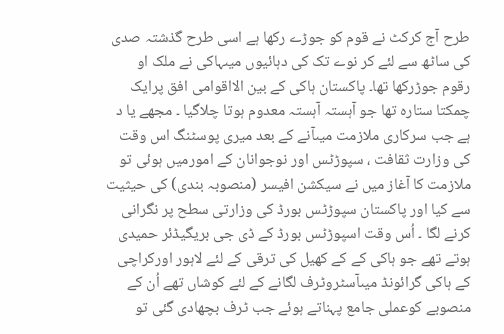طرح آج کرکٹ نے قوم کو جوڑے رکھا ہے اسی طرح گذشتہ صدی کی ساٹھ سے لئے کر نوے تک کی دہائیوں میںہاکی نے ملک او رقوم جوڑرکھا تھا۔ پاکستان ہاکی کے بین الااقوامی افق پرایک چمکتا ستارہ تھا جو آہستہ آہستہ معدوم ہوتا چلاگیا ۔ مجھے یا د ہے جب سرکاری ملازمت میںآنے کے بعد میری پوسٹنگ اس وقت کی وزارت ثقافت ، سپوڑٹس اور نوجوانان کے امورمیں ہوئی تو ملازمت کا آغاز میں نے سیکشن افیسر (منصوبہ بندی) کی حیثیت سے کیا اور پاکستان سپوڑٹس بورڈ کی وزارتی سطح پر نگرانی کرنے لگا ۔ اُس وقت اسپوڑٹس بورڈ کے ڈی جی بریگیڈئر حمیدی ہوتے تھے جو ہاکی کے کے کھیل کی ترقی کے لئے لاہور اورکراچی کے ہاکی گرائونڈ میںآسٹروٹرف لگانے کے لئے کوشاں تھے اُن کے منصوبے کوعملی جامع پہناتے ہوئے جب ٹرف بچھادی گئی تو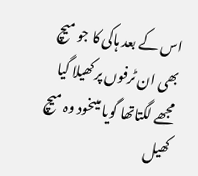اس کے بعد ہاکی کا جو میچ بھی ان ٹرفوں پر کھیلا گیا مجھے لگتاتھا گویا میںخود وہ میچ کھیل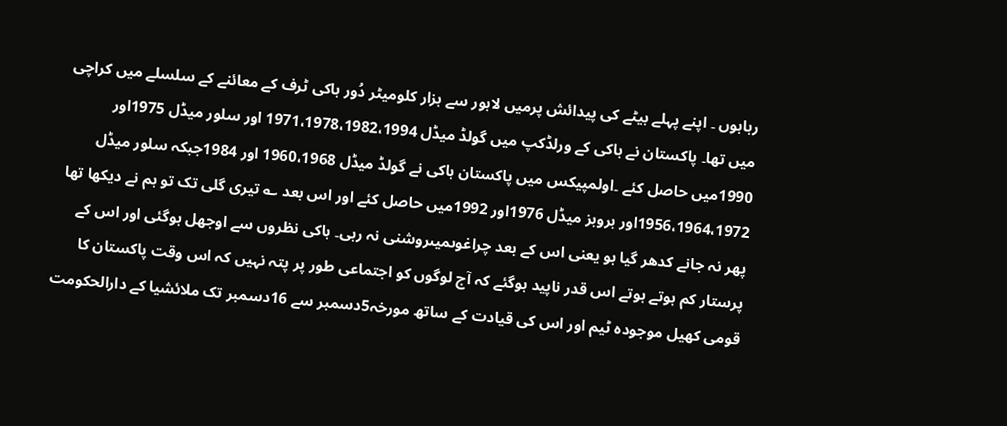رہاہوں ۔ اپنے پہلے بیٹے کی پیدائش پرمیں لاہور سے ہزار کلومیٹر دُور ہاکی ٹرف کے معائنے کے سلسلے میں کراچی میں تھا۔ پاکستان نے ہاکی کے ورلڈکپ میں گولڈ میڈل 1971،1978،1982،1994 اور سلور میڈل 1975اور 1990میں حاصل کئے ۔اولمپیکس میں پاکستان ہاکی نے گولڈ میڈل 1960،1968 اور 1984جبکہ سلور میڈل 1956،1964،1972اور بروبز میڈل 1976اور 1992میں حاصل کئے اور اس بعد ؎ تیری گلی تک تو ہم نے دیکھا تھا پھر نہ جانے کدھر گیا ہو یعنی اس کے بعد چراغوںمیںروشنی نہ رہی۔ ہاکی نظروں سے اوجھل ہوگئی اور اس کے پرستار کم ہوتے ہوتے اس قدر ناپید ہوگئے کہ آج لوگوں کو اجتماعی طور پر پتہ نہیں کہ اس وقت پاکستان کا قومی کھیل موجودہ ٹیم اور اس کی قیادت کے ساتھ مورخہ5دسمبر سے 16دسمبر تک ملائشیا کے دارالحکومت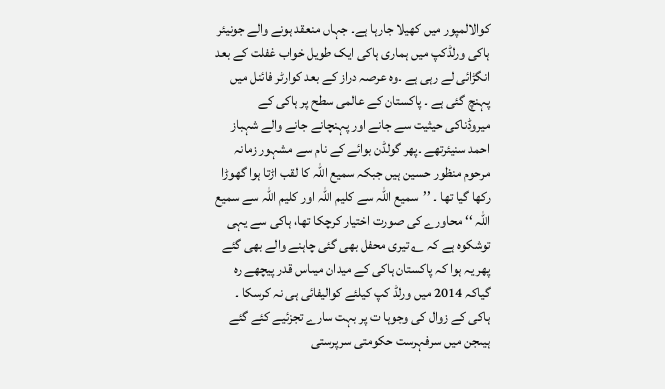کوالالمپور میں کھیلا جارہا ہے۔ جہاں منعقد ہونے والے جونیئر ہاکی ورلڈکپ میں ہماری ہاکی ایک طویل خواب غفلت کے بعد انگڑائی لے رہی ہے ۔وہ عرصہ دراز کے بعد کوارٹر فائنل میں پہنچ گئی ہے ۔ پاکستان کے عالمی سطح پر ہاکی کے میروڈناکی حیثیت سے جانے اور پہنچانے جانے والے شہباز احمد سنیئرتھے ۔پھر گولڈن بوائے کے نام سے مشہور زمانہ مرحوم منظور حسین ہیں جبکہ سمیع اللہ کا لقب اڑتا ہوا گھوڑا رکھا گیا تھا ۔ ’’سمیع اللہ سے کلیم اللہ اور کلیم اللہ سے سمیع اللہ ‘‘ محاورے کی صورت اختیار کرچکا تھا، ہاکی سے یہی توشکوہ ہے کہ ؎ تیری محفل بھی گئی چاہنے والے بھی گئے پھر یہ ہوا کہ پاکستان ہاکی کے میدان میںاس قدر پیچھے رہ گیاکہ 2014 میں ورلڈ کپ کیلئے کوالیفائی ہی نہ کرسکا ۔ ہاکی کے زوال کی وجوہا ت پر بہت سارے تجزئیے کئے گئے ہیںجن میں سرفہرست حکومتی سرپرستی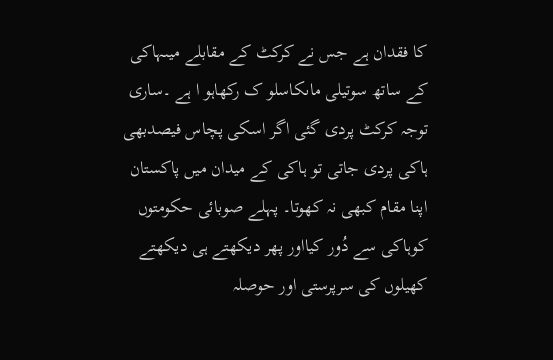کا فقدان ہے جس نے کرکٹ کے مقابلے میںہاکی کے ساتھ سوتیلی ماںکاسلو ک رکھاہو ا ہے ۔ساری توجہ کرکٹ پردی گئی اگر اسکی پچاس فیصدبھی ہاکی پردی جاتی تو ہاکی کے میدان میں پاکستان اپنا مقام کبھی نہ کھوتا۔ پہلے صوبائی حکومتوں کوہاکی سے دُور کیااور پھر دیکھتے ہی دیکھتے کھیلوں کی سرپرستی اور حوصلہ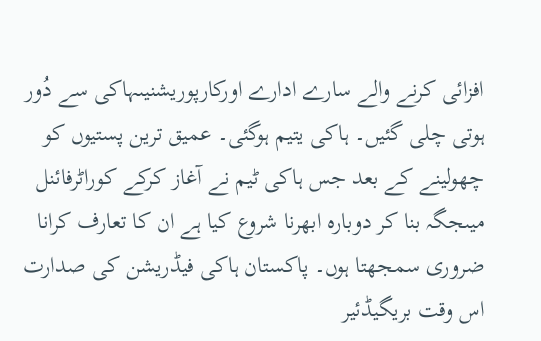افزائی کرنے والے سارے ادارے اورکارپوریشنیںہاکی سے دُور ہوتی چلی گئیں۔ ہاکی یتیم ہوگئی۔ عمیق ترین پستیوں کو چھولینے کے بعد جس ہاکی ٹیم نے آغاز کرکے کوراٹرفائنل میںجگہ بنا کر دوبارہ ابھرنا شروع کیا ہے ان کا تعارف کرانا ضروری سمجھتا ہوں۔ پاکستان ہاکی فیڈریشن کی صدارت اس وقت بریگیڈئیر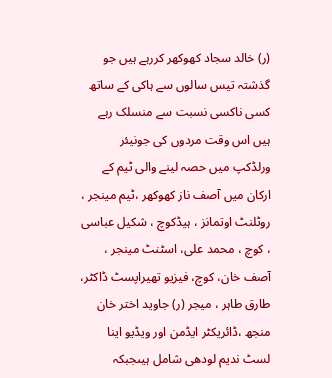(ر) خالد سجاد کھوکھر کررہے ہیں جو گذشتہ تیس سالوں سے ہاکی کے ساتھ کسی ناکسی نسبت سے منسلک رہے ہیں اس وقت مردوں کی جونیئر ورلڈکپ میں حصہ لینے والی ٹیم کے ارکان میں آصف ناز کھوکھر ،ٹیم مینجر ، روٹلنٹ اوتمانز ، ہیڈکوچ ، شکیل عباسی ، کوچ ، محمد علی، اسٹنٹ مینجر ، آصف خان، کوچ، فیزیو تھیراپسٹ ڈاکٹر، طارق طاہر ، میجر (ر) جاوید اختر خان منجھ ،ڈائریکٹر ایڈمن اور ویڈیو اینا لسٹ ندیم لودھی شامل ہیںجبکہ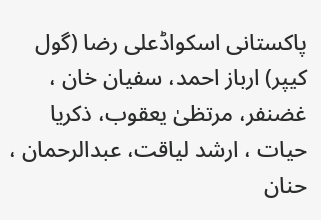پاکستانی اسکواڈعلی رضا (گول کیپر) ارباز احمد، سفیان خان ، غضنفر، مرتظیٰ یعقوب، ذکریا حیات ، ارشد لیاقت، عبدالرحمان ، حنان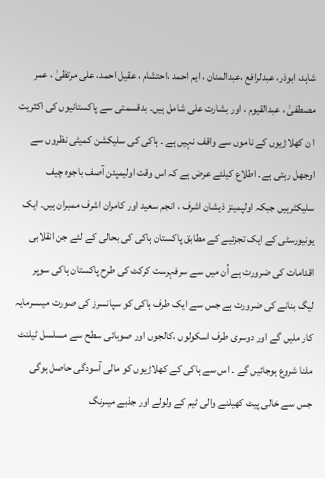شاہد، ابوذر، عبدلرافع ،عبدالمنان ، ایم احمد ،احتشام ، عقیل احمد، علی مرتظیٰ ، عمر مصطفیٰ ، عبدالقیوم ، اور بشارت علی شامل ہیں۔ بدقسمتی سے پاکستانیوں کی اکثریت ا ن کھلاڑیوں کے ناموں سے واقف نہیں ہے ۔ ہاکی کی سلیکشن کمیٹی نظروں سے اوجھل رہتی ہے۔ اطلاع کیلئے عرض ہے کہ اس وقت اولیمپئن آصف باجوہ چیف سلیکٹرہیں جبکہ اولپمینز ذیشان اشرف ، انجم سعید اور کامران اشرف ممبران ہیں۔ ایک یونیورسٹی کے ایک تجزئیے کے مطابق پاکستان ہاکی کی بحالی کے لئے جن انقلابی اقدامات کی ضرورت ہے اُن میں سے سرفہرست کرکٹ کی طرح پاکستان ہاکی سوپر لیگ بنانے کی ضرورت ہے جس سے ایک طرف ہاکی کو سپانسرز کی صورت میںسرمایہ کار ملیں گے اور دوسری طرف اسکولوں ،کالجوں اور صوبائی سطح سے مسلسل ٹیلنٹ ملنا شروع ہوجائیں گے ۔ اس سے ہاکی کے کھلاڑیوں کو مالی آسودگی حاصل ہوگی جس سے خالی پیٹ کھیلنے والی ٹیم کے ولولے اور جذبے میںرنگ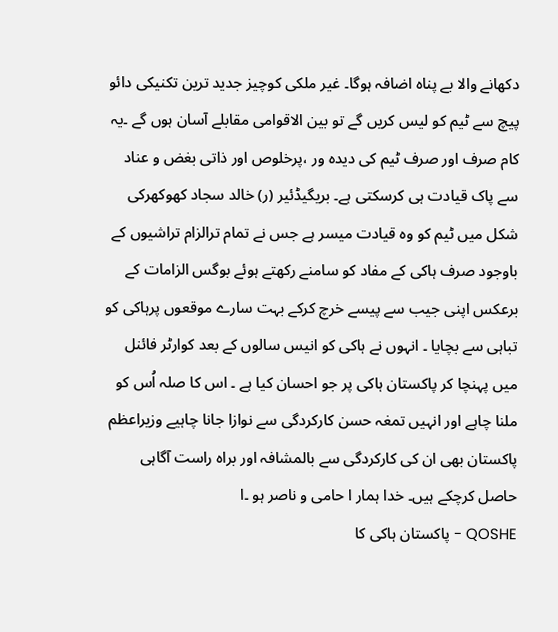دکھانے والا بے پناہ اضافہ ہوگا۔ غیر ملکی کوچیز جدید ترین تکنیکی دائو پیچ سے ٹیم کو لیس کریں گے تو بین الاقوامی مقابلے آسان ہوں گے ۔یہ کام صرف اور صرف ٹیم کی دیدہ ور ،پرخلوص اور ذاتی بغض و عناد سے پاک قیادت ہی کرسکتی ہے۔ بریگیڈئیر (ر) خالد سجاد کھوکھرکی شکل میں ٹیم کو وہ قیادت میسر ہے جس نے تمام ترالزام تراشیوں کے باوجود صرف ہاکی کے مفاد کو سامنے رکھتے ہوئے بوگس الزامات کے برعکس اپنی جیب سے پیسے خرچ کرکے بہت سارے موقعوں پرہاکی کو تباہی سے بچایا ۔ انہوں نے ہاکی کو انیس سالوں کے بعد کوارٹر فائنل میں پہنچا کر پاکستان ہاکی پر جو احسان کیا ہے ۔ اس کا صلہ اُس کو ملنا چاہے اور انہیں تمغہ حسن کارکردگی سے نوازا جانا چاہیے وزیراعظم پاکستان بھی ان کی کارکردگی سے بالمشافہ اور براہ راست آگاہی حاصل کرچکے ہیں۔ خدا ہمار ا حامی و ناصر ہو ۔ا
QOSHE - پاکستان ہاکی کا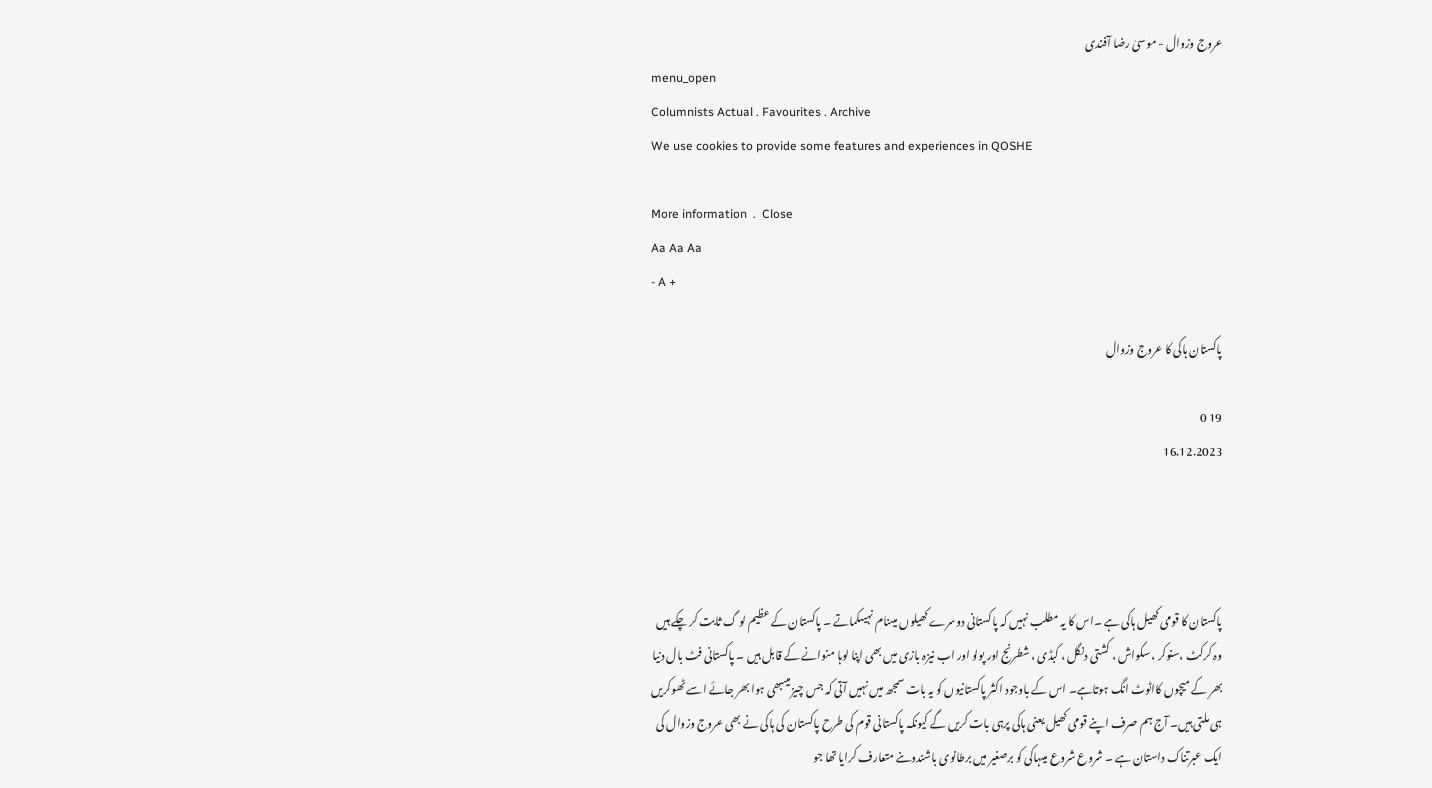عروج وزوال - موسیٰ رضا آفندی
menu_open
Columnists Actual . Favourites . Archive
We use cookies to provide some features and experiences in QOSHE

More information  .  Close
Aa Aa Aa
- A +

پاکستان ہاکی کا عروج وزوال

19 0
16.12.2023




پاکستان کا قومی کھیل ہاکی ہے ۔اس کا یہ مطلب نہیں کہ پاکستانی دوسرے کھیلوں میںنام نہیںکماتے ۔ پاکستان کے عظیم لو گ ثابت کر چکے ہیں وہ کرکٹ ،سنوکر ، سکواش ، کشتی دنگل ، کبڈی ، شطرنج اور پولو اور اب نیزہ بازی میں بھی اپنا لوہا منوانے کے قابل ہیں ۔ پاکستانی فٹ بال دنیا بھر کے میچوں کااٹوٹ انگ ہوتاہے۔ اس کے باوجود اکثر پاکستانیوں کو یہ بات سمجھ میں نہیں آتی کہ جس چیز میںبھی ہوا بھر جائے اسے ٹھوکریں ہی ملتی ہیں۔ آج ہم صرف اپنے قومی کھیل یعنی ہاکی پرہی بات کریں گے کیونکہ پاکستانی قوم کی طرح پاکستان کی ہاکی نے بھی عروج وزوال کی ایک عبرتناک داستان ہے ۔ شروع شروع میںہاکی کو برصغیر میں برطانوی باشندوںنے متعارف کرایا تھا جو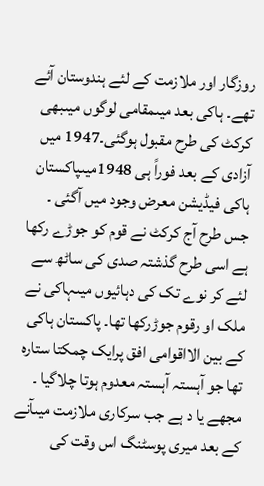روزگار اور ملازمت کے لئے ہندوستان آئے تھے۔ ہاکی بعد میںمقامی لوگوں میںبھی کرکٹ کی طرح مقبول ہوگئی۔1947 میں آزادی کے بعد فوراً ہی 1948میںپاکستان ہاکی فیڈیشن معرض وجود میں آگئی ۔ جس طرح آج کرکٹ نے قوم کو جوڑے رکھا ہے اسی طرح گذشتہ صدی کی ساٹھ سے لئے کر نوے تک کی دہائیوں میںہاکی نے ملک او رقوم جوڑرکھا تھا۔ پاکستان ہاکی کے بین الااقوامی افق پرایک چمکتا ستارہ تھا جو آہستہ آہستہ معدوم ہوتا چلاگیا ۔ مجھے یا د ہے جب سرکاری ملازمت میںآنے کے بعد میری پوسٹنگ اس وقت کی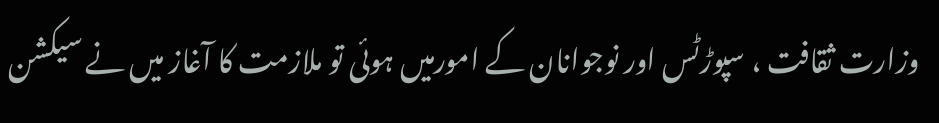وزارت ثقافت ، سپوڑٹس اور نوجوانان کے امورمیں ہوئی تو ملازمت کا آغاز میں نے سیکشن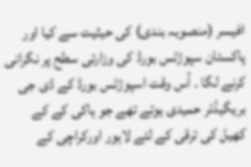افیسر (منصوبہ بندی) کی حیثیت سے کیا اور پاکستان سپوڑٹس بورڈ کی وزارتی سطح پر نگرانی کرنے لگا ۔ اُس وقت اسپوڑٹس بورڈ کے ڈی جی بریگیڈئر حمیدی ہوتے تھے جو ہاکی کے کے کھیل کی ترقی کے لئے لاہور اورکراچی کے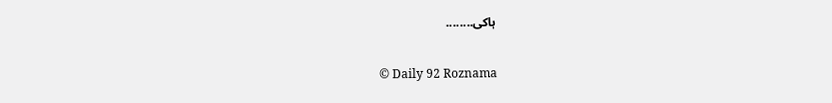ہاکی........

© Daily 92 Roznama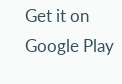Get it on Google Play